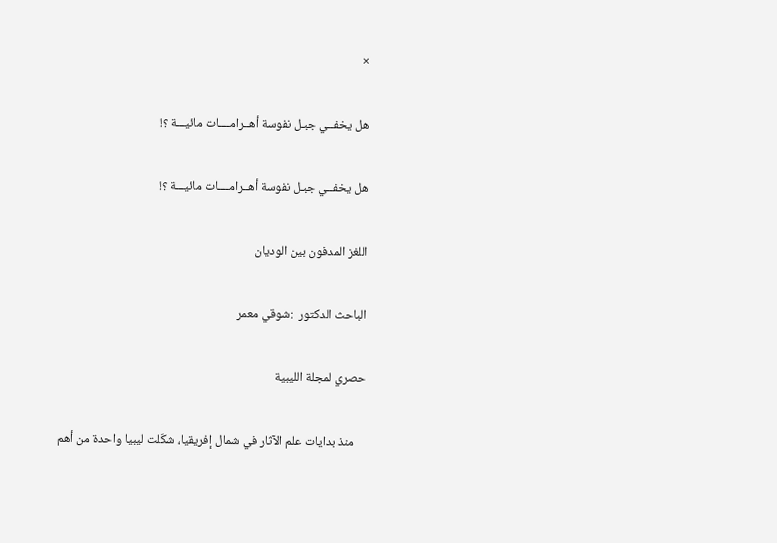×

هل يخفــي جبـل نفوسة أهــرامــــات مائيـــة ؟!

هل يخفــي جبـل نفوسة أهــرامــــات مائيـــة ؟!

اللغز المدفون بين الوديان

الباحث الدكتور  :شوقي معمر

حصري لمجلة الليبية

    منذ بدايات علم الآثار في شمال إفريقيا، شكّلت ليبيا واحدة من أهم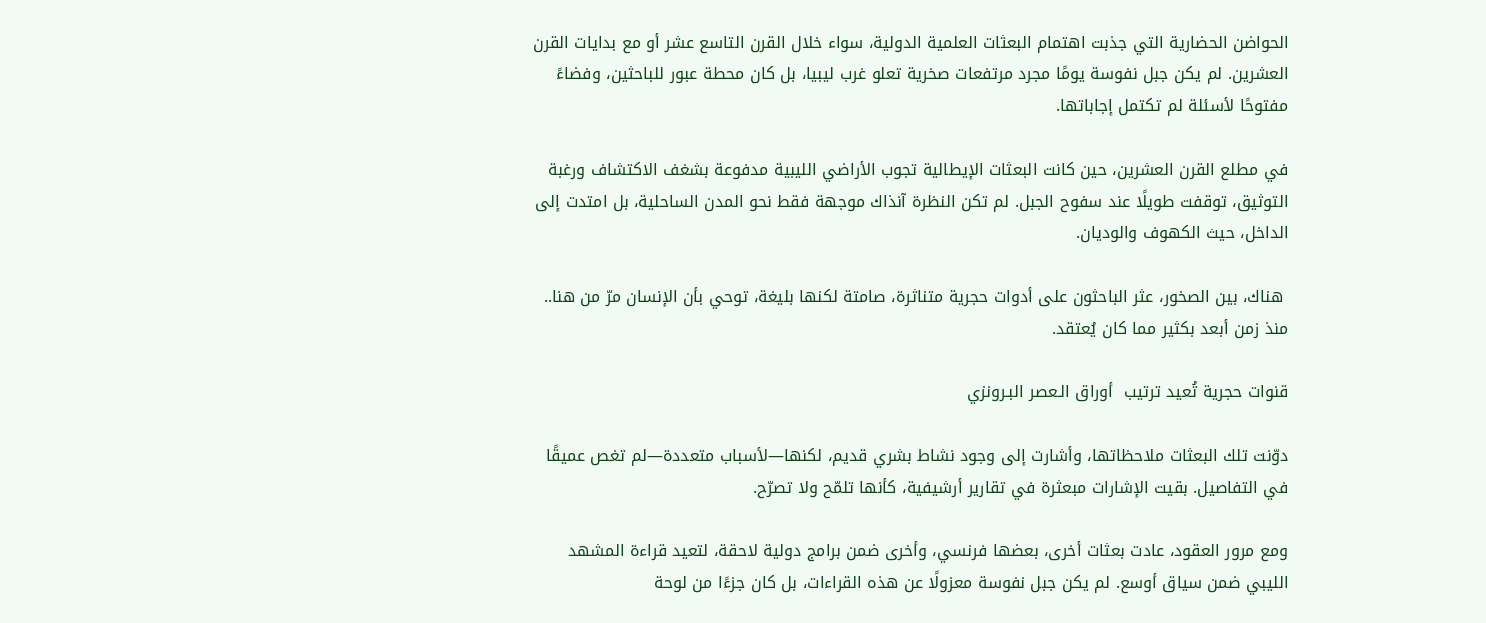الحواضن الحضارية التي جذبت اهتمام البعثات العلمية الدولية، سواء خلال القرن التاسع عشر أو مع بدايات القرن العشرين. لم يكن جبل نفوسة يومًا مجرد مرتفعات صخرية تعلو غرب ليبيا، بل كان محطة عبور للباحثين، وفضاءً مفتوحًا لأسئلة لم تكتمل إجاباتها.

في مطلع القرن العشرين، حين كانت البعثات الإيطالية تجوب الأراضي الليبية مدفوعة بشغف الاكتشاف ورغبة التوثيق، توقفت طويلًا عند سفوح الجبل. لم تكن النظرة آنذاك موجهة فقط نحو المدن الساحلية، بل امتدت إلى الداخل، حيث الكهوف والوديان.

 هناك، بين الصخور، عثر الباحثون على أدوات حجرية متناثرة، صامتة لكنها بليغة، توحي بأن الإنسان مرّ من هنا..  منذ زمن أبعد بكثير مما كان يُعتقد.

قنوات حجرية تُعيد ترتيب  أوراق الـعصر البـرونزي

دوّنت تلك البعثات ملاحظاتها، وأشارت إلى وجود نشاط بشري قديم، لكنها—لأسباب متعددة—لم تغص عميقًا في التفاصيل. بقيت الإشارات مبعثرة في تقارير أرشيفية، كأنها تلمّح ولا تصرّح.

ومع مرور العقود، عادت بعثات أخرى، بعضها فرنسي، وأخرى ضمن برامج دولية لاحقة، لتعيد قراءة المشهد الليبي ضمن سياق أوسع. لم يكن جبل نفوسة معزولًا عن هذه القراءات، بل كان جزءًا من لوحة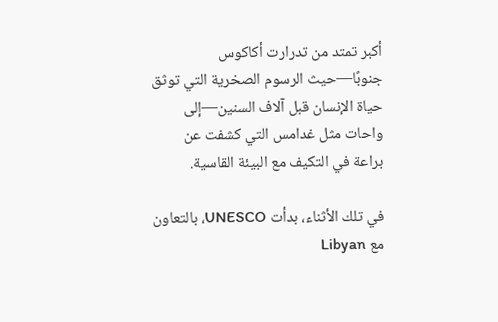أكبر تمتد من تدرارت أكاكوس جنوبًا—حيث الرسوم الصخرية التي توثق حياة الإنسان قبل آلاف السنين—إلى واحات مثل غدامس التي كشفت عن براعة في التكيف مع البيئة القاسية.

في تلك الأثناء، بدأت UNESCO، بالتعاون مع Libyan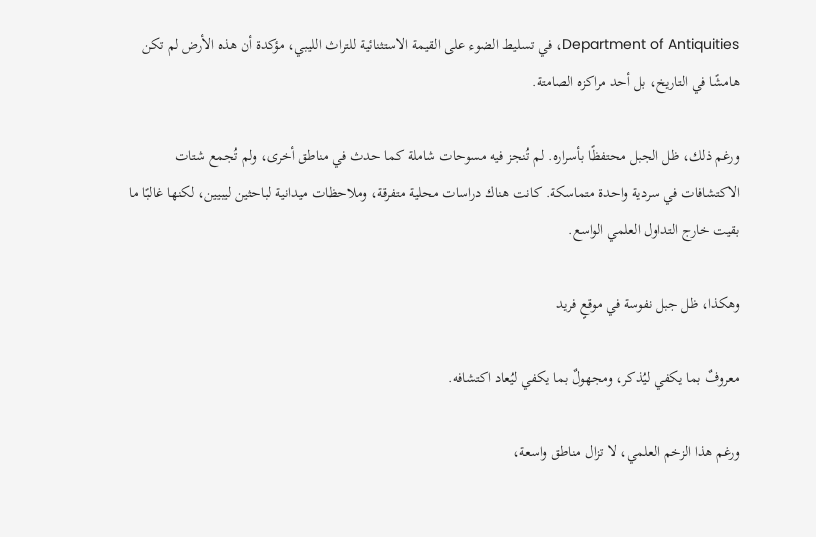Department of Antiquities، في تسليط الضوء على القيمة الاستثنائية للتراث الليبي، مؤكدة أن هذه الأرض لم تكن هامشًا في التاريخ، بل أحد مراكزه الصامتة.

ورغم ذلك، ظل الجبل محتفظًا بأسراره. لم تُنجز فيه مسوحات شاملة كما حدث في مناطق أخرى، ولم تُجمع شتات الاكتشافات في سردية واحدة متماسكة. كانت هناك دراسات محلية متفرقة، وملاحظات ميدانية لباحثين ليبيين، لكنها غالبًا ما بقيت خارج التداول العلمي الواسع.

وهكذا، ظل جبل نفوسة في موقعٍ فريد

معروفٌ بما يكفي ليُذكر، ومجهولٌ بما يكفي ليُعاد اكتشافه.

ورغم هذا الزخم العلمي، لا تزال مناطق واسعة،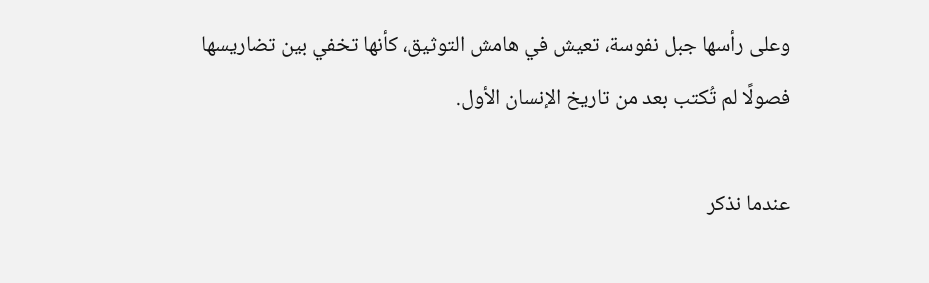وعلى رأسها جبل نفوسة، تعيش في هامش التوثيق، كأنها تخفي بين تضاريسها فصولًا لم تُكتب بعد من تاريخ الإنسان الأول.

عندما نذكر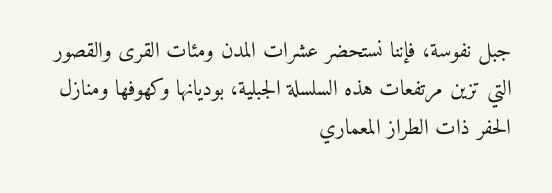جبل نفوسة، فإننا نستحضر عشرات المدن ومئات القرى والقصور التي تزين مرتفعات هذه السلسلة الجبلية، بوديانها وكهوفها ومنازل الحفر ذات الطراز المعماري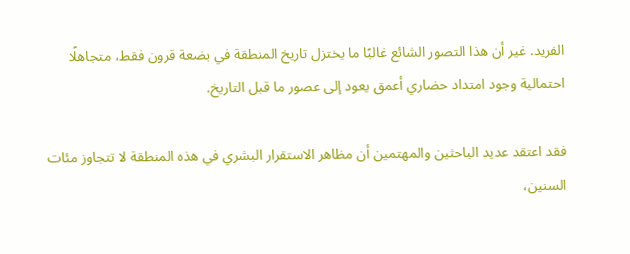الفريد. غير أن هذا التصور الشائع غالبًا ما يختزل تاريخ المنطقة في بضعة قرون فقط، متجاهلًا احتمالية وجود امتداد حضاري أعمق يعود إلى عصور ما قبل التاريخ.

فقد اعتقد عديد الباحثين والمهتمين أن مظاهر الاستقرار البشري في هذه المنطقة لا تتجاوز مئات السنين،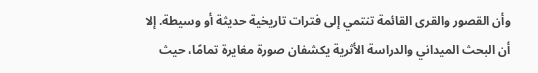وأن القصور والقرى القائمة تنتمي إلى فترات تاريخية حديثة أو وسيطة. إلا أن البحث الميداني والدراسة الأثرية يكشفان صورة مغايرة تمامًا، حيث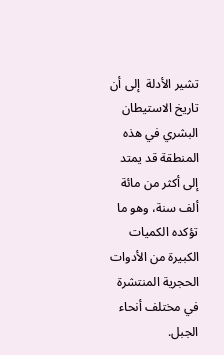تشير الأدلة  إلى أن تاريخ الاستيطان البشري في هذه المنطقة قد يمتد إلى أكثر من مائة ألف سنة، وهو ما تؤكده الكميات الكبيرة من الأدوات الحجرية المنتشرة في مختلف أنحاء الجبل.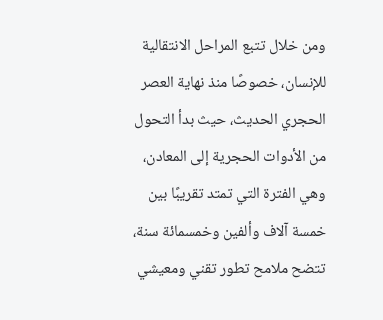ومن خلال تتبع المراحل الانتقالية للإنسان، خصوصًا منذ نهاية العصر الحجري الحديث، حيث بدأ التحول من الأدوات الحجرية إلى المعادن، وهي الفترة التي تمتد تقريبًا بين خمسة آلاف وألفين وخمسمائة سنة، تتضح ملامح تطور تقني ومعيشي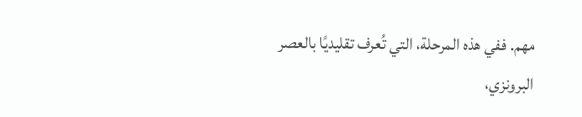مهم. ففي هذه المرحلة، التي تُعرف تقليديًا بالعصر البرونزي،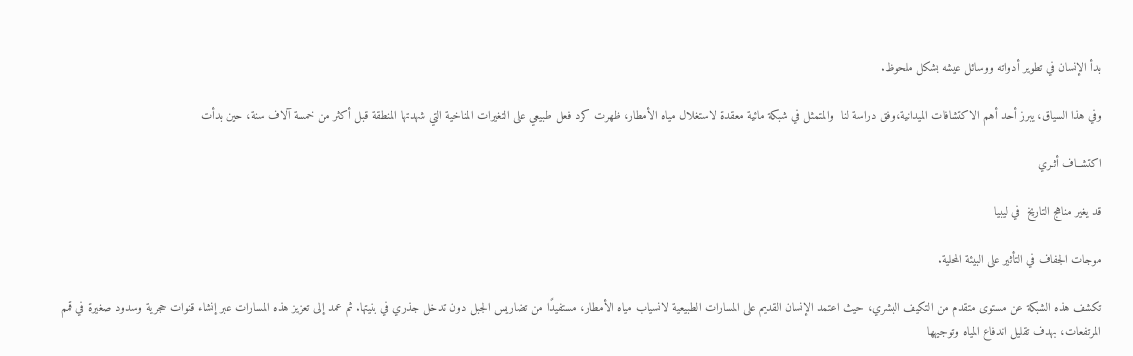بدأ الإنسان في تطوير أدواته ووسائل عيشه بشكل ملحوظ.

وفي هذا السياق، يبرز أحد أهم الاكتشافات الميدانية،وفق دراسة لنا  والمتمثل في شبكة مائية معقدة لاستغلال مياه الأمطار، ظهرت كرد فعل طبيعي على التغيرات المناخية التي شهدتها المنطقة قبل أكثر من خمسة آلاف سنة، حين بدأت

اكتشــاف أثـري

قد يغير مناهج التاريخ  في ليبيا

موجات الجفاف في التأثير على البيئة المحلية.

تكشف هذه الشبكة عن مستوى متقدم من التكيف البشري، حيث اعتمد الإنسان القديم على المسارات الطبيعية لانسياب مياه الأمطار، مستفيدًا من تضاريس الجبل دون تدخل جذري في بنيتها. ثم عمد إلى تعزيز هذه المسارات عبر إنشاء قنوات حجرية وسدود صغيرة في قمم المرتفعات، بهدف تقليل اندفاع المياه وتوجيهها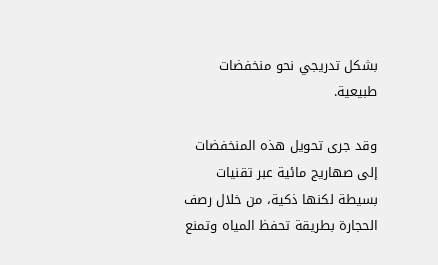بشكل تدريجي نحو منخفضات طبيعية.

وقد جرى تحويل هذه المنخفضات إلى صهاريج مائية عبر تقنيات بسيطة لكنها ذكية، من خلال رصف الحجارة بطريقة تحفظ المياه وتمنع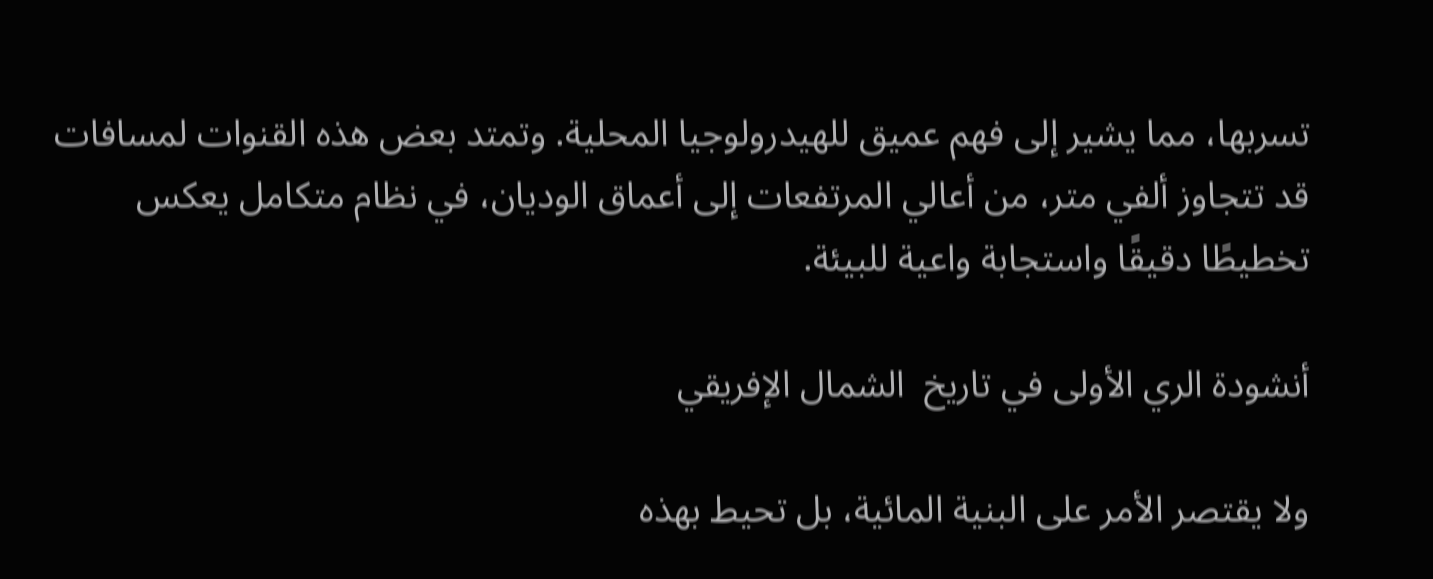تسربها، مما يشير إلى فهم عميق للهيدرولوجيا المحلية. وتمتد بعض هذه القنوات لمسافات قد تتجاوز ألفي متر، من أعالي المرتفعات إلى أعماق الوديان، في نظام متكامل يعكس تخطيطًا دقيقًا واستجابة واعية للبيئة.

أنشودة الري الأولى في تاريخ  الشمال الإفريقي

ولا يقتصر الأمر على البنية المائية، بل تحيط بهذه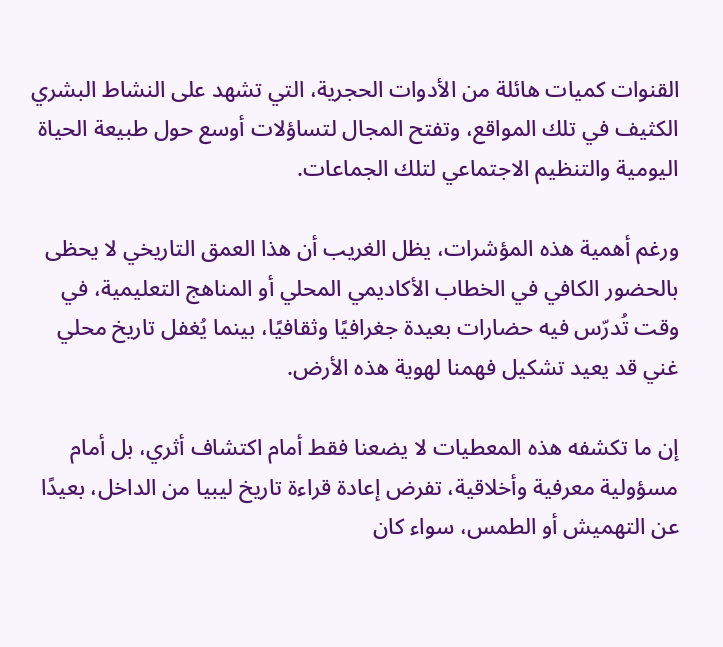القنوات كميات هائلة من الأدوات الحجرية، التي تشهد على النشاط البشري الكثيف في تلك المواقع، وتفتح المجال لتساؤلات أوسع حول طبيعة الحياة اليومية والتنظيم الاجتماعي لتلك الجماعات.

ورغم أهمية هذه المؤشرات، يظل الغريب أن هذا العمق التاريخي لا يحظى بالحضور الكافي في الخطاب الأكاديمي المحلي أو المناهج التعليمية، في وقت تُدرّس فيه حضارات بعيدة جغرافيًا وثقافيًا، بينما يُغفل تاريخ محلي غني قد يعيد تشكيل فهمنا لهوية هذه الأرض.

إن ما تكشفه هذه المعطيات لا يضعنا فقط أمام اكتشاف أثري، بل أمام مسؤولية معرفية وأخلاقية، تفرض إعادة قراءة تاريخ ليبيا من الداخل، بعيدًا عن التهميش أو الطمس، سواء كان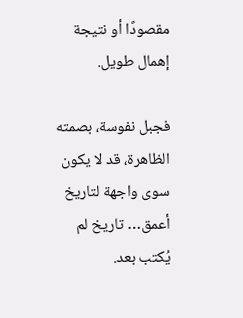مقصودًا أو نتيجة إهمال طويل.

فجبل نفوسة، بصمته الظاهرة، قد لا يكون سوى واجهة لتاريخ أعمق… تاريخ لم يُكتب بعد.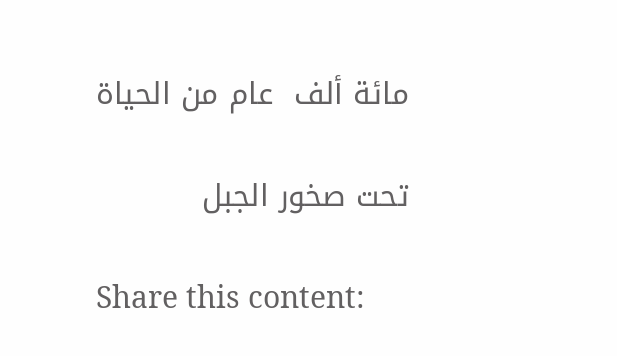مائة ألف  عام من الحياة

تحت صخور الجبل

Share this content: